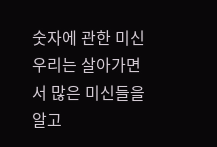숫자에 관한 미신우리는 살아가면서 많은 미신들을 알고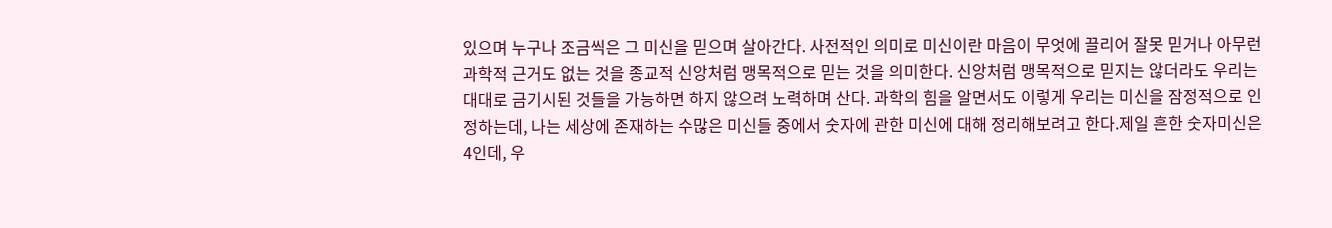있으며 누구나 조금씩은 그 미신을 믿으며 살아간다. 사전적인 의미로 미신이란 마음이 무엇에 끌리어 잘못 믿거나 아무런 과학적 근거도 없는 것을 종교적 신앙처럼 맹목적으로 믿는 것을 의미한다. 신앙처럼 맹목적으로 믿지는 않더라도 우리는 대대로 금기시된 것들을 가능하면 하지 않으려 노력하며 산다. 과학의 힘을 알면서도 이렇게 우리는 미신을 잠정적으로 인정하는데, 나는 세상에 존재하는 수많은 미신들 중에서 숫자에 관한 미신에 대해 정리해보려고 한다.제일 흔한 숫자미신은 4인데, 우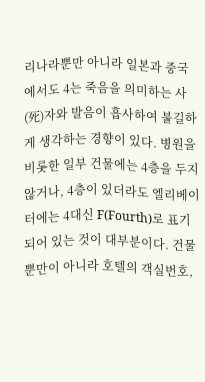리나라뿐만 아니라 일본과 중국에서도 4는 죽음을 의미하는 사(死)자와 발음이 흡사하여 불길하게 생각하는 경향이 있다. 병원을 비롯한 일부 건물에는 4층을 두지 않거나, 4층이 있더라도 엘리베이터에는 4대신 F(Fourth)로 표기되어 있는 것이 대부분이다. 건물뿐만이 아니라 호텔의 객실번호,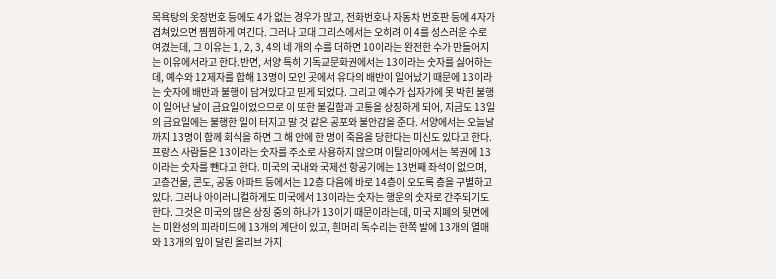목욕탕의 옷장번호 등에도 4가 없는 경우가 많고, 전화번호나 자동차 번호판 등에 4자가 겹쳐있으면 찜찜하게 여긴다. 그러나 고대 그리스에서는 오히려 이 4를 성스러운 수로 여겼는데, 그 이유는 1, 2, 3, 4의 네 개의 수를 더하면 10이라는 완전한 수가 만들어지는 이유에서라고 한다.반면, 서양 특히 기독교문화권에서는 13이라는 숫자를 싫어하는데, 예수와 12제자를 합해 13명이 모인 곳에서 유다의 배반이 일어났기 때문에 13이라는 숫자에 배반과 불행이 담겨있다고 믿게 되었다. 그리고 예수가 십자가에 못 박힌 불행이 일어난 날이 금요일이었으므로 이 또한 불길함과 고통을 상징하게 되어, 지금도 13일의 금요일에는 불행한 일이 터지고 말 것 같은 공포와 불안감을 준다. 서양에서는 오늘날까지 13명이 함께 회식을 하면 그 해 안에 한 명이 죽음을 당한다는 미신도 있다고 한다. 프랑스 사람들은 13이라는 숫자를 주소로 사용하지 않으며 이탈리아에서는 복권에 13이라는 숫자를 뺀다고 한다. 미국의 국내와 국제선 항공기에는 13번째 좌석이 없으며, 고층건물, 콘도, 공동 아파트 등에서는 12층 다음에 바로 14층이 오도록 층을 구별하고 있다. 그러나 아이러니컬하게도 미국에서 13이라는 숫자는 행운의 숫자로 간주되기도 한다. 그것은 미국의 많은 상징 중의 하나가 13이기 때문이라는데, 미국 지폐의 뒷면에는 미완성의 피라미드에 13개의 계단이 있고, 흰머리 독수리는 한쪽 발에 13개의 열매와 13개의 잎이 달린 올리브 가지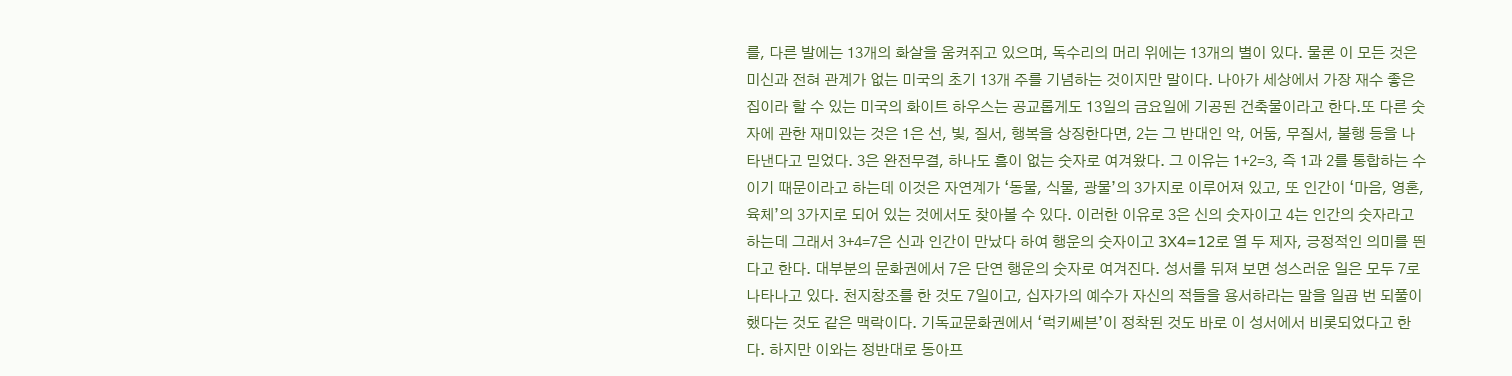를, 다른 발에는 13개의 화살을 움켜쥐고 있으며, 독수리의 머리 위에는 13개의 별이 있다. 물론 이 모든 것은 미신과 전혀 관계가 없는 미국의 초기 13개 주를 기념하는 것이지만 말이다. 나아가 세상에서 가장 재수 좋은 집이라 할 수 있는 미국의 화이트 하우스는 공교롭게도 13일의 금요일에 기공된 건축물이라고 한다.또 다른 숫자에 관한 재미있는 것은 1은 선, 빛, 질서, 행복을 상징한다면, 2는 그 반대인 악, 어둠, 무질서, 불행 등을 나타낸다고 믿었다. 3은 완전무결, 하나도 흠이 없는 숫자로 여겨왔다. 그 이유는 1+2=3, 즉 1과 2를 통합하는 수이기 때문이라고 하는데 이것은 자연계가 ‘동물, 식물, 광물’의 3가지로 이루어져 있고, 또 인간이 ‘마음, 영혼, 육체’의 3가지로 되어 있는 것에서도 찾아볼 수 있다. 이러한 이유로 3은 신의 숫자이고 4는 인간의 숫자라고 하는데 그래서 3+4=7은 신과 인간이 만났다 하여 행운의 숫자이고 3X4=12로 열 두 제자, 긍정적인 의미를 띈다고 한다. 대부분의 문화권에서 7은 단연 행운의 숫자로 여겨진다. 성서를 뒤져 보면 성스러운 일은 모두 7로 나타나고 있다. 천지창조를 한 것도 7일이고, 십자가의 예수가 자신의 적들을 용서하라는 말을 일곱 번 되풀이 했다는 것도 같은 맥락이다. 기독교문화권에서 ‘럭키쎄븐’이 정착된 것도 바로 이 성서에서 비롯되었다고 한다. 하지만 이와는 정반대로 동아프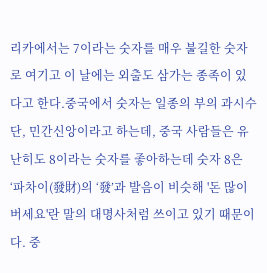리카에서는 7이라는 숫자를 매우 불길한 숫자로 여기고 이 날에는 외출도 삼가는 종족이 있다고 한다.중국에서 숫자는 일종의 부의 과시수단, 민간신앙이라고 하는데, 중국 사람들은 유난히도 8이라는 숫자를 좋아하는데 숫자 8은 ‘파차이(發財)의 ‘發’과 발음이 비슷해 '돈 많이 버세요'란 말의 대명사처럼 쓰이고 있기 때문이다. 중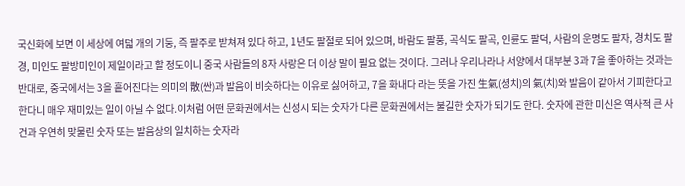국신화에 보면 이 세상에 여덟 개의 기둥, 즉 팔주로 받쳐져 있다 하고, 1년도 팔절로 되어 있으며, 바람도 팔풍, 곡식도 팔곡, 인륜도 팔덕, 사람의 운명도 팔자, 경치도 팔경, 미인도 팔방미인이 제일이라고 할 정도이니 중국 사람들의 8자 사랑은 더 이상 말이 필요 없는 것이다. 그러나 우리나라나 서양에서 대부분 3과 7을 좋아하는 것과는 반대로, 중국에서는 3을 흩어진다는 의미의 散(싼)과 발음이 비슷하다는 이유로 싫어하고, 7을 화내다 라는 뜻을 가진 生氣(셩치)의 氣(치)와 발음이 같아서 기피한다고 한다니 매우 재미있는 일이 아닐 수 없다.이처럼 어떤 문화권에서는 신성시 되는 숫자가 다른 문화권에서는 불길한 숫자가 되기도 한다. 숫자에 관한 미신은 역사적 큰 사건과 우연히 맞물린 숫자 또는 발음상의 일치하는 숫자라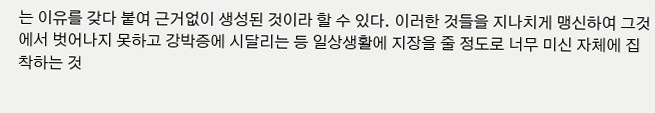는 이유를 갖다 붙여 근거없이 생성된 것이라 할 수 있다. 이러한 것들을 지나치게 맹신하여 그것에서 벗어나지 못하고 강박증에 시달리는 등 일상생활에 지장을 줄 정도로 너무 미신 자체에 집착하는 것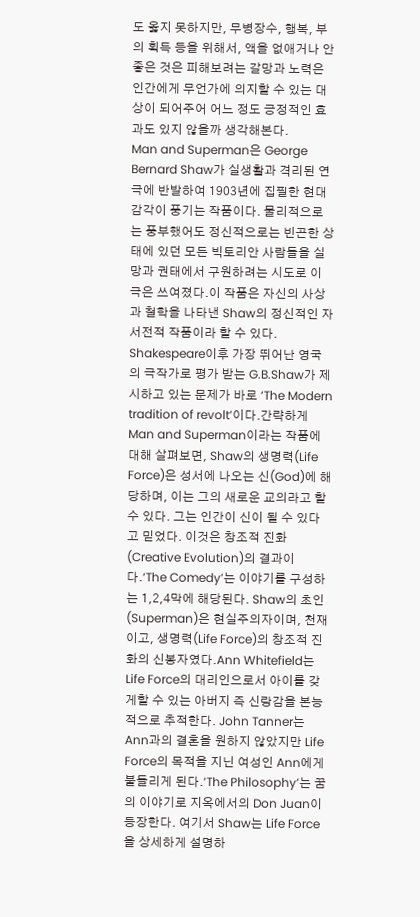도 옳지 못하지만, 무병장수, 행복, 부의 획득 등을 위해서, 액을 없애거나 안 좋은 것은 피해보려는 갈망과 노력은 인간에게 무언가에 의지할 수 있는 대상이 되어주어 어느 정도 긍정적인 효과도 있지 않을까 생각해본다.
Man and Superman은 George Bernard Shaw가 실생활과 격리된 연극에 반발하여 1903년에 집필한 현대감각이 풍기는 작품이다. 물리적으로는 풍부했어도 정신적으로는 빈곤한 상태에 있던 모든 빅토리안 사람들을 실망과 권태에서 구원하려는 시도로 이 극은 쓰여졌다.이 작품은 자신의 사상과 철학을 나타낸 Shaw의 정신적인 자서전적 작품이라 할 수 있다. Shakespeare이후 가장 뛰어난 영국의 극작가로 평가 받는 G.B.Shaw가 제시하고 있는 문제가 바로 ‘The Modern tradition of revolt’이다.간략하게 Man and Superman이라는 작품에 대해 살펴보면, Shaw의 생명력(Life Force)은 성서에 나오는 신(God)에 해당하며, 이는 그의 새로운 교의라고 할 수 있다. 그는 인간이 신이 될 수 있다고 믿었다. 이것은 창조적 진화(Creative Evolution)의 결과이다.‘The Comedy’는 이야기를 구성하는 1,2,4막에 해당된다. Shaw의 초인(Superman)은 현실주의자이며, 천재이고, 생명력(Life Force)의 창조적 진화의 신봉자였다.Ann Whitefield는 Life Force의 대리인으로서 아이를 갖게할 수 있는 아버지 즉 신랑감을 본능적으로 추적한다. John Tanner는 Ann과의 결혼을 원하지 않았지만 Life Force의 목적을 지닌 여성인 Ann에게 붙들리게 된다.‘The Philosophy’는 꿈의 이야기로 지옥에서의 Don Juan이 등장한다. 여기서 Shaw는 Life Force을 상세하게 설명하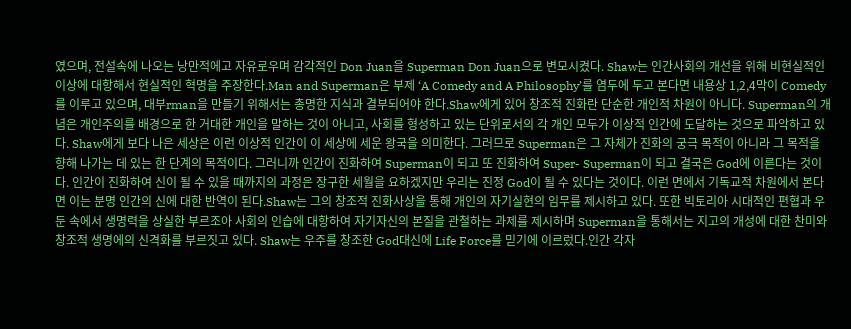였으며, 전설속에 나오는 낭만적에고 자유로우며 감각적인 Don Juan을 Superman Don Juan으로 변모시켰다. Shaw는 인간사회의 개선을 위해 비현실적인 이상에 대항해서 현실적인 혁명을 주장한다.Man and Superman은 부제 ‘A Comedy and A Philosophy’를 염두에 두고 본다면 내용상 1,2,4막이 Comedy를 이루고 있으며, 대부rman을 만들기 위해서는 총명한 지식과 결부되어야 한다.Shaw에게 있어 창조적 진화란 단순한 개인적 차원이 아니다. Superman의 개념은 개인주의를 배경으로 한 거대한 개인을 말하는 것이 아니고, 사회를 형성하고 있는 단위로서의 각 개인 모두가 이상적 인간에 도달하는 것으로 파악하고 있다. Shaw에게 보다 나은 세상은 이런 이상적 인간이 이 세상에 세운 왕국을 의미한다. 그러므로 Superman은 그 자체가 진화의 궁극 목적이 아니라 그 목적을 향해 나가는 데 있는 한 단계의 목적이다. 그러니까 인간이 진화하여 Superman이 되고 또 진화하여 Super- Superman이 되고 결국은 God에 이른다는 것이다. 인간이 진화하여 신이 될 수 있을 때까지의 과정은 장구한 세월을 요하겠지만 우리는 진정 God이 될 수 있다는 것이다. 이런 면에서 기독교적 차원에서 본다면 이는 분명 인간의 신에 대한 반역이 된다.Shaw는 그의 창조적 진화사상을 통해 개인의 자기실현의 임무를 제시하고 있다. 또한 빅토리아 시대적인 편협과 우둔 속에서 생명력을 상실한 부르조아 사회의 인습에 대항하여 자기자신의 본질을 관철하는 과제를 제시하며 Superman을 통해서는 지고의 개성에 대한 찬미와 창조적 생명에의 신격화를 부르짓고 있다. Shaw는 우주를 창조한 God대신에 Life Force를 믿기에 이르렀다.인간 각자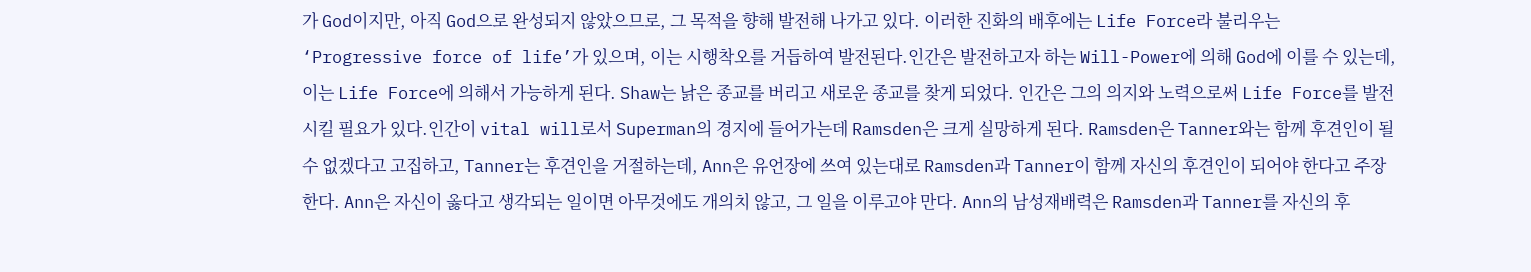가 God이지만, 아직 God으로 완성되지 않았으므로, 그 목적을 향해 발전해 나가고 있다. 이러한 진화의 배후에는 Life Force라 불리우는 ‘Progressive force of life’가 있으며, 이는 시행착오를 거듭하여 발전된다.인간은 발전하고자 하는 Will-Power에 의해 God에 이를 수 있는데, 이는 Life Force에 의해서 가능하게 된다. Shaw는 낡은 종교를 버리고 새로운 종교를 찾게 되었다. 인간은 그의 의지와 노력으로써 Life Force를 발전시킬 필요가 있다.인간이 vital will로서 Superman의 경지에 들어가는데 Ramsden은 크게 실망하게 된다. Ramsden은 Tanner와는 함께 후견인이 될 수 없겠다고 고집하고, Tanner는 후견인을 거절하는데, Ann은 유언장에 쓰여 있는대로 Ramsden과 Tanner이 함께 자신의 후견인이 되어야 한다고 주장한다. Ann은 자신이 옳다고 생각되는 일이면 아무것에도 개의치 않고, 그 일을 이루고야 만다. Ann의 남성재배력은 Ramsden과 Tanner를 자신의 후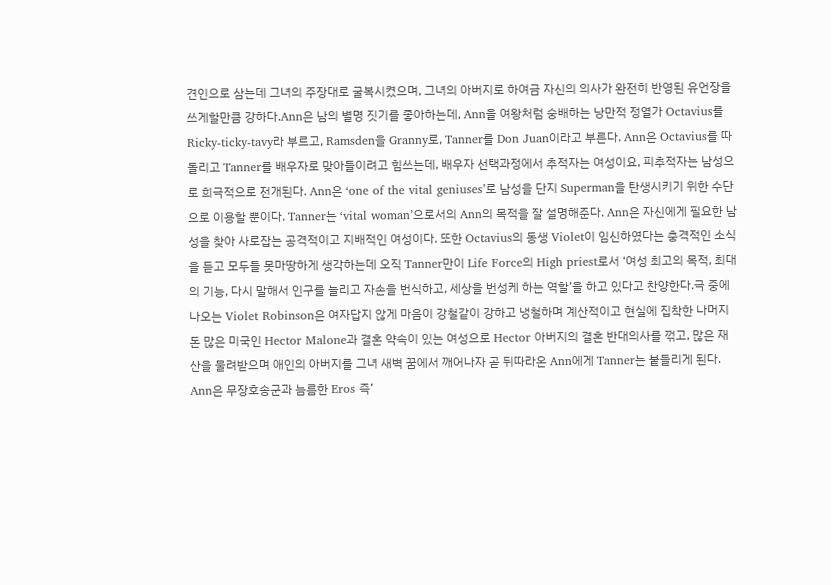견인으로 삼는데 그녀의 주장대로 굴복시켰으며, 그녀의 아버지로 하여금 자신의 의사가 완전히 반영된 유언장을 쓰게할만큼 강하다.Ann은 남의 별명 짓기를 좋아하는데, Ann을 여왕처럼 숭배하는 낭만적 정열가 Octavius를 Ricky-ticky-tavy라 부르고, Ramsden을 Granny로, Tanner를 Don Juan이라고 부른다. Ann은 Octavius를 따돌리고 Tanner를 배우자로 맞아들이려고 힘쓰는데, 배우자 선택과정에서 추적자는 여성이요, 피추적자는 남성으로 희극적으로 전개된다. Ann은 ‘one of the vital geniuses’로 남성을 단지 Superman을 탄생시키기 위한 수단으로 이용할 뿐이다. Tanner는 ‘vital woman’으로서의 Ann의 목적을 잘 설명해준다. Ann은 자신에게 필요한 남성을 찾아 사로잡는 공격적이고 지배적인 여성이다. 또한 Octavius의 동생 Violet이 임신하였다는 충격적인 소식을 듣고 모두들 못마땅하게 생각하는데 오직 Tanner만이 Life Force의 High priest로서 ‘여성 최고의 목적, 최대의 기능, 다시 말해서 인구를 늘리고 자손을 번식하고, 세상을 번성케 하는 역할’을 하고 있다고 찬양한다.극 중에 나오는 Violet Robinson은 여자답지 않게 마음이 강철같이 강하고 냉철하며 계산적이고 현실에 집착한 나머지 돈 많은 미국인 Hector Malone과 결혼 약속이 있는 여성으로 Hector 아버지의 결혼 반대의사를 꺾고, 많은 재산을 물려받으며 애인의 아버지를 그녀 새벽 꿈에서 깨어나자 곧 뒤따라온 Ann에게 Tanner는 붙들리게 된다. Ann은 무장호송군과 늠름한 Eros 즉’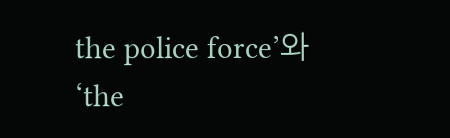the police force’와 ‘the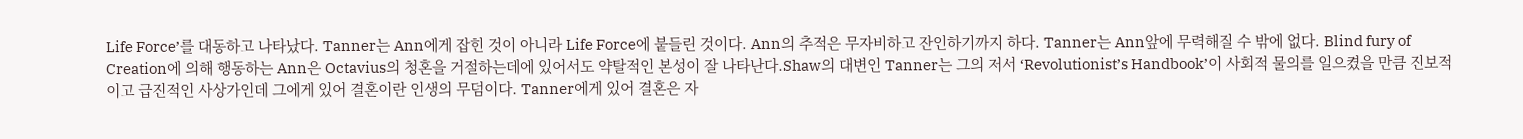Life Force’를 대동하고 나타났다. Tanner는 Ann에게 잡힌 것이 아니라 Life Force에 붙들린 것이다. Ann의 추적은 무자비하고 잔인하기까지 하다. Tanner는 Ann앞에 무력해질 수 밖에 없다. Blind fury of Creation에 의해 행동하는 Ann은 Octavius의 청혼을 거절하는데에 있어서도 약탈적인 본성이 잘 나타난다.Shaw의 대변인 Tanner는 그의 저서 ‘Revolutionist’s Handbook’이 사회적 물의를 일으켰을 만큼 진보적이고 급진적인 사상가인데 그에게 있어 결혼이란 인생의 무덤이다. Tanner에게 있어 결혼은 자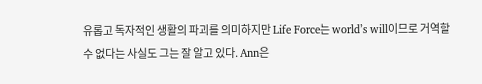유롭고 독자적인 생활의 파괴를 의미하지만 Life Force는 world’s will이므로 거역할 수 없다는 사실도 그는 잘 알고 있다. Ann은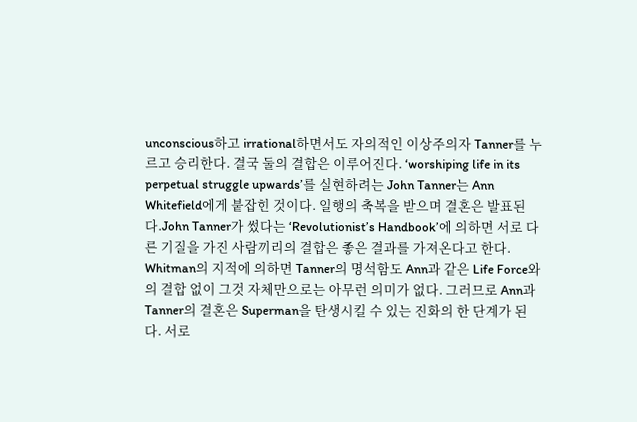unconscious하고 irrational하면서도 자의적인 이상주의자 Tanner를 누르고 승리한다. 결국 둘의 결합은 이루어진다. ‘worshiping life in its perpetual struggle upwards’를 실현하려는 John Tanner는 Ann Whitefield에게 붙잡힌 것이다. 일행의 축복을 받으며 결혼은 발표된다.John Tanner가 썼다는 ‘Revolutionist’s Handbook’에 의하면 서로 다른 기질을 가진 사람끼리의 결합은 좋은 결과를 가져온다고 한다. Whitman의 지적에 의하면 Tanner의 명석함도 Ann과 같은 Life Force와의 결합 없이 그것 자체만으로는 아무런 의미가 없다. 그러므로 Ann과 Tanner의 결혼은 Superman을 탄생시킬 수 있는 진화의 한 단계가 된다. 서로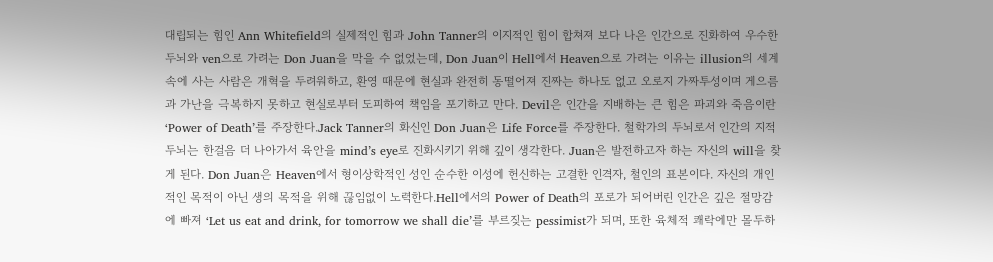대립되는 힘인 Ann Whitefield의 실제적인 힘과 John Tanner의 이지적인 힘이 합쳐져 보다 나은 인간으로 진화하여 우수한 두뇌와 ven으로 가려는 Don Juan을 막을 수 없었는데, Don Juan이 Hell에서 Heaven으로 가려는 이유는 illusion의 세계 속에 사는 사람은 개혁을 두려워하고, 환영 때문에 현실과 완전히 동떨어져 진짜는 하나도 없고 오로지 가짜투성이며 게으름과 가난을 극복하지 못하고 현실로부터 도피하여 책임을 포기하고 만다. Devil은 인간을 지배하는 큰 힘은 파괴와 죽음이란 ‘Power of Death’를 주장한다.Jack Tanner의 화신인 Don Juan은 Life Force를 주장한다. 철학가의 두뇌로서 인간의 지적 두뇌는 한걸음 더 나아가서 육안을 mind’s eye로 진화시키기 위해 깊이 생각한다. Juan은 발전하고자 하는 자신의 will을 찾게 된다. Don Juan은 Heaven에서 형이상학적인 성인 순수한 이성에 헌신하는 고결한 인격자, 철인의 표본이다. 자신의 개인적인 목적이 아닌 생의 목적을 위해 끊임없이 노력한다.Hell에서의 Power of Death의 포로가 되어버린 인간은 깊은 절망감에 빠져 ‘Let us eat and drink, for tomorrow we shall die’를 부르짖는 pessimist가 되며, 또한 육체적 쾌락에만 몰두하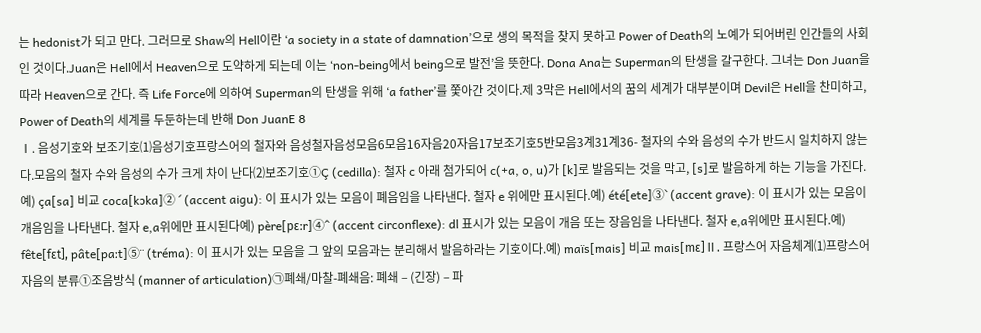는 hedonist가 되고 만다. 그러므로 Shaw의 Hell이란 ‘a society in a state of damnation’으로 생의 목적을 찾지 못하고 Power of Death의 노예가 되어버린 인간들의 사회인 것이다.Juan은 Hell에서 Heaven으로 도약하게 되는데 이는 ‘non-being에서 being으로 발전’을 뜻한다. Dona Ana는 Superman의 탄생을 갈구한다. 그녀는 Don Juan을 따라 Heaven으로 간다. 즉 Life Force에 의하여 Superman의 탄생을 위해 ‘a father’를 쫓아간 것이다.제 3막은 Hell에서의 꿈의 세계가 대부분이며 Devil은 Hell을 찬미하고, Power of Death의 세계를 두둔하는데 반해 Don JuanE 8
Ⅰ. 음성기호와 보조기호⑴음성기호프랑스어의 철자와 음성철자음성모음6모음16자음20자음17보조기호5반모음3계31계36- 철자의 수와 음성의 수가 반드시 일치하지 않는다.모음의 철자 수와 음성의 수가 크게 차이 난다⑵보조기호①Ç (cedilla): 철자 c 아래 첨가되어 c(+a, o, u)가 [k]로 발음되는 것을 막고, [s]로 발음하게 하는 기능을 가진다.예) ça[sa] 비교 coca[kɔka]② ´ (accent aigu): 이 표시가 있는 모음이 폐음임을 나타낸다. 철자 e 위에만 표시된다.예) été[ete]③` (accent grave): 이 표시가 있는 모음이 개음임을 나타낸다. 철자 e,a위에만 표시된다예) père[pεːr]④^ (accent circonflexe): dl 표시가 있는 모음이 개음 또는 장음임을 나타낸다. 철자 e,a위에만 표시된다.예) fête[fεt], pâte[paːt]⑤¨ (tréma): 이 표시가 있는 모음을 그 앞의 모음과는 분리해서 발음하라는 기호이다.예) maïs[mais] 비교 mais[mε]Ⅱ. 프랑스어 자음체계⑴프랑스어 자음의 분류①조음방식 (manner of articulation)㉠폐쇄/마찰-폐쇄음: 폐쇄 – (긴장) – 파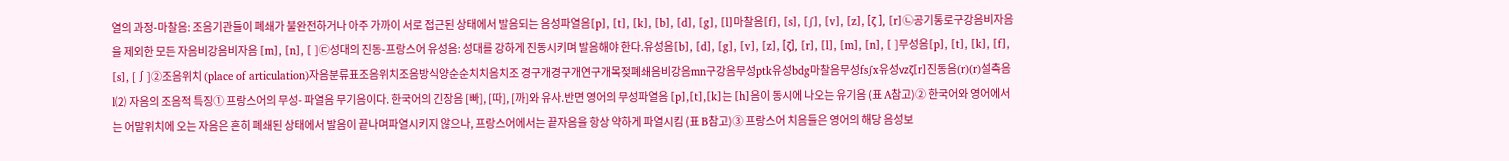열의 과정-마찰음: 조음기관들이 폐쇄가 불완전하거나 아주 가까이 서로 접근된 상태에서 발음되는 음성파열음[p], [t], [k], [b], [d], [g], [l]마찰음[f], [s], [∫], [v], [z], [ζ ], [r]㉡공기통로구강음비자음을 제외한 모든 자음비강음비자음 [m], [n], [ ]㉢성대의 진동-프랑스어 유성음: 성대를 강하게 진동시키며 발음해야 한다.유성음[b], [d], [g], [v], [z], [ζ], [r], [l], [m], [n], [ ]무성음[p], [t], [k], [f], [s], [∫]②조음위치 (place of articulation)자음분류표조음위치조음방식양순순치치음치조 경구개경구개연구개목젖폐쇄음비강음mn구강음무성ptk유성bdg마찰음무성fs∫x유성vzζ[r]진동음(r)(r)설측음l⑵ 자음의 조음적 특징① 프랑스어의 무성- 파열음 무기음이다. 한국어의 긴장음 [빠], [따], [까]와 유사.반면 영어의 무성파열음 [p],[t],[k]는 [h]음이 동시에 나오는 유기음 (표 A참고)② 한국어와 영어에서는 어말위치에 오는 자음은 흔히 폐쇄된 상태에서 발음이 끝나며파열시키지 않으나, 프랑스어에서는 끝자음을 항상 약하게 파열시킴 (표 B참고)③ 프랑스어 치음들은 영어의 해당 음성보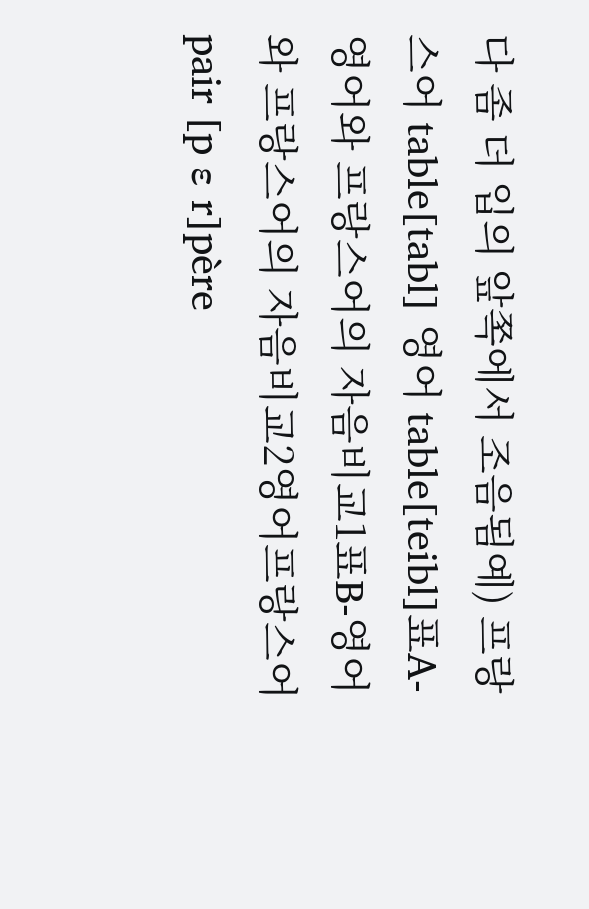다 좀 더 입의 앞쪽에서 조음됨예) 프랑스어 table[tabl] 영어 table[teibl]표A-영어와 프랑스어의 자음비교1표B-영어와 프랑스어의 자음비교2영어프랑스어pair [p ε r]père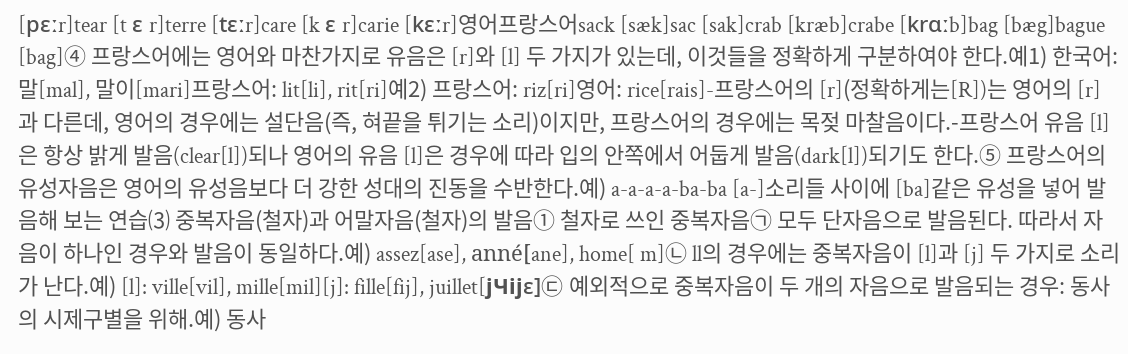[pεːr]tear [t ε r]terre [tεːr]care [k ε r]carie [kεːr]영어프랑스어sack [sæk]sac [sak]crab [kræb]crabe [krαːb]bag [bæg]bague [bag]④ 프랑스어에는 영어와 마찬가지로 유음은 [r]와 [l] 두 가지가 있는데, 이것들을 정확하게 구분하여야 한다.예1) 한국어: 말[mal], 말이[mari]프랑스어: lit[li], rit[ri]예2) 프랑스어: riz[ri]영어: rice[rais]-프랑스어의 [r](정확하게는[R])는 영어의 [r]과 다른데, 영어의 경우에는 설단음(즉, 혀끝을 튀기는 소리)이지만, 프랑스어의 경우에는 목젖 마찰음이다.-프랑스어 유음 [l]은 항상 밝게 발음(clear[l])되나 영어의 유음 [l]은 경우에 따라 입의 안쪽에서 어둡게 발음(dark[l])되기도 한다.⑤ 프랑스어의 유성자음은 영어의 유성음보다 더 강한 성대의 진동을 수반한다.예) a-a-a-a-ba-ba [a-]소리들 사이에 [ba]같은 유성을 넣어 발음해 보는 연습⑶ 중복자음(철자)과 어말자음(철자)의 발음① 철자로 쓰인 중복자음㉠ 모두 단자음으로 발음된다. 따라서 자음이 하나인 경우와 발음이 동일하다.예) assez[ase], anné[ane], home[ m]㉡ ll의 경우에는 중복자음이 [l]과 [j] 두 가지로 소리가 난다.예) [l]: ville[vil], mille[mil][j]: fille[fij], juillet[jЧijε]㉢ 예외적으로 중복자음이 두 개의 자음으로 발음되는 경우: 동사의 시제구별을 위해.예) 동사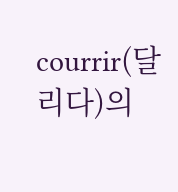courrir(달리다)의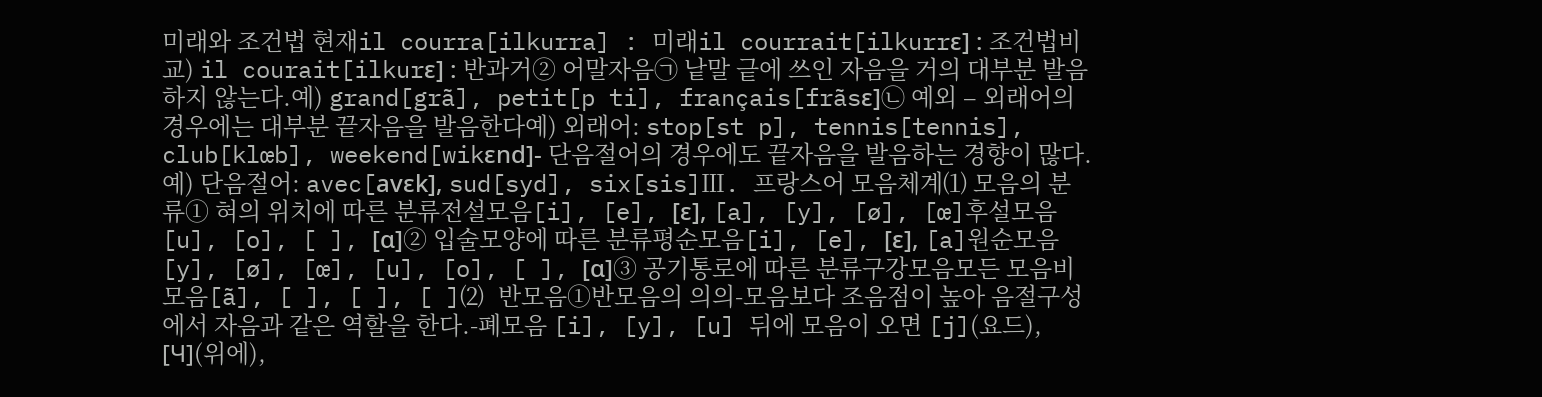미래와 조건법 현재il courra[ilkurra] : 미래il courrait[ilkurrε] : 조건법비교) il courait[ilkurε] : 반과거② 어말자음㉠ 낱말 긑에 쓰인 자음을 거의 대부분 발음하지 않는다.예) grand[grã], petit[p ti], français[frãsε]㉡ 예외 – 외래어의 경우에는 대부분 끝자음을 발음한다예) 외래어: stop[st p], tennis[tennis], club[klœb], weekend[wikεnd]- 단음절어의 경우에도 끝자음을 발음하는 경향이 많다.예) 단음절어: avec[avεk], sud[syd], six[sis]Ⅲ. 프랑스어 모음체계⑴ 모음의 분류① 혀의 위치에 따른 분류전설모음[i], [e], [ε], [a], [y], [ø], [œ]후설모음[u], [o], [ ], [α]② 입술모양에 따른 분류평순모음[i], [e], [ε], [a]원순모음[y], [ø], [œ], [u], [o], [ ], [α]③ 공기통로에 따른 분류구강모음모든 모음비모음[ã], [ ], [ ], [ ]⑵ 반모음①반모음의 의의-모음보다 조음점이 높아 음절구성에서 자음과 같은 역할을 한다.-폐모음 [i], [y], [u] 뒤에 모음이 오면 [j](요드), [Ч](위에),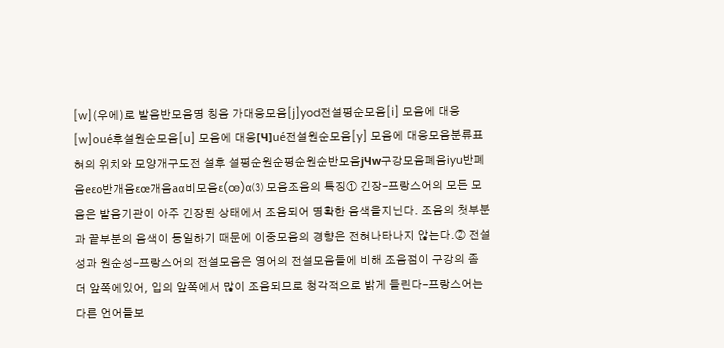[w](우에)로 발음반모음명 칭음 가대응모음[j]yod전설평순모음[i] 모음에 대응[w]oué후설원순모음[u] 모음에 대응[Ч]ué전설원순모음[y] 모음에 대응모음분류표혀의 위치와 모양개구도전 설후 설평순원순평순원순반모음jЧw구강모음폐음iyu반폐음eεo반개음εœ개음aα비모음ε(œ)α⑶ 모음조음의 특징① 긴장-프랑스어의 모든 모음은 발음기관이 아주 긴장된 상태에서 조음되어 명확한 음색을지닌다. 조음의 첫부분과 끝부분의 음색이 동일하기 때문에 이중모음의 경향은 전혀나타나지 않는다.② 전설성과 원순성-프랑스어의 전설모음은 영어의 전설모음들에 비해 조음점이 구강의 좀 더 앞쪽에있어, 입의 앞쪽에서 많이 조음되므로 청각적으로 밝게 들린다-프랑스어는 다른 언어들보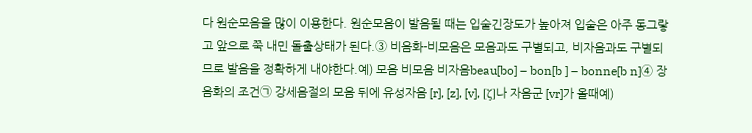다 원순모음을 많이 이용한다. 원순모음이 발음될 때는 입술긴장도가 높아져 입술은 아주 동그랗고 앞으로 쭉 내민 돌출상태가 된다.③ 비음화-비모음은 모음과도 구별되고, 비자음과도 구별되므로 발음을 정확하게 내야한다.예) 모음 비모음 비자음beau[bo] – bon[b ] – bonne[b n]④ 장음화의 조건㉠ 강세음절의 모음 뒤에 유성자음 [r], [z], [v], [ζ]나 자음군 [vr]가 올때예)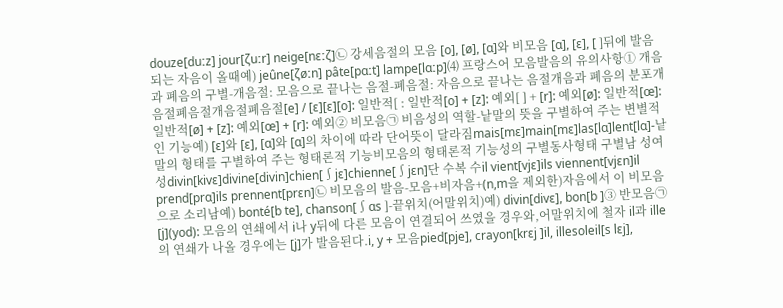douze[duːz] jour[ζuːr] neige[nεːζ]㉡ 강세음절의 모음 [o], [ø], [α]와 비모음 [α], [ε], [ ]뒤에 발음되는 자음이 올때예) jeûne[ζøːn] pâte[pαːt] lampe[lαːp]⑷ 프랑스어 모음발음의 유의사항① 개음과 폐음의 구별-개음절: 모음으로 끝나는 음절-폐음절: 자음으로 끝나는 음절개음과 폐음의 분포개음절폐음절개음절폐음절[e] / [ε][ε][o]: 일반적[ : 일반적[o] + [z]: 예외[ ] + [r]: 예외[ø]: 일반적[œ]: 일반적[ø] + [z]: 예외[œ] + [r]: 예외② 비모음㉠ 비음성의 역할-낱말의 뜻을 구별하여 주는 변별적인 기능예) [ε]와 [ε], [α]와 [α]의 차이에 따라 단어뜻이 달라짐mais[mε]main[mε]las[lα]lent[lα]-낱말의 형태를 구별하여 주는 형태론적 기능비모음의 형태론적 기능성의 구별동사형태 구별남 성여 성divin[kivε]divine[divin]chien[∫jε]chienne[∫jεn]단 수복 수il vient[vjε]ils viennent[vjεn]il prend[prα]ils prennent[prεn]㉡ 비모음의 발음-모음+비자음+(n,m을 제외한)자음에서 이 비모음으로 소리남예) bonté[b te], chanson[∫αs ]-끝위치(어말위치)예) divin[divε], bon[b ]③ 반모음㉠ [j](yod): 모음의 연쇄에서 i나 y뒤에 다른 모음이 연결되어 쓰였을 경우와,어말위치에 철자 il과 ille의 연쇄가 나올 경우에는 [j]가 발음된다.i, y + 모음pied[pje], crayon[krεj ]il, illesoleil[s lεj],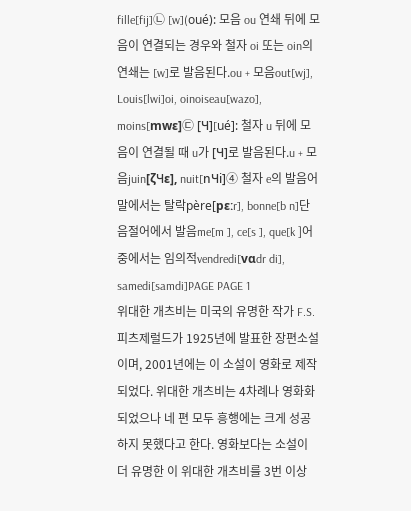fille[fij]㉡ [w](oué): 모음 ou 연쇄 뒤에 모음이 연결되는 경우와 철자 oi 또는 oin의 연쇄는 [w]로 발음된다.ou + 모음out[wj], Louis[lwi]oi, oinoiseau[wazo], moins[mwε]㉢ [Ч][ué]: 철자 u 뒤에 모음이 연결될 때 u가 [Ч]로 발음된다.u + 모음juin[ζЧε], nuit[nЧi]④ 철자 e의 발음어말에서는 탈락père[pεːr], bonne[b n]단음절어에서 발음me[m ], ce[s ], que[k ]어중에서는 임의적vendredi[vαdr di], samedi[samdi]PAGE PAGE 1
위대한 개츠비는 미국의 유명한 작가 F.S.피츠제럴드가 1925년에 발표한 장편소설이며, 2001년에는 이 소설이 영화로 제작되었다. 위대한 개츠비는 4차례나 영화화 되었으나 네 편 모두 흥행에는 크게 성공하지 못했다고 한다. 영화보다는 소설이 더 유명한 이 위대한 개츠비를 3번 이상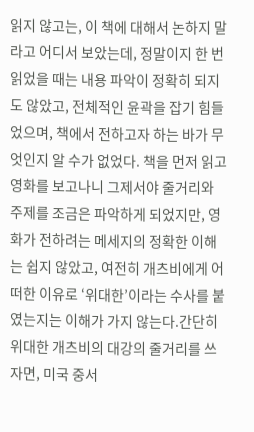읽지 않고는, 이 책에 대해서 논하지 말라고 어디서 보았는데, 정말이지 한 번 읽었을 때는 내용 파악이 정확히 되지도 않았고, 전체적인 윤곽을 잡기 힘들었으며, 책에서 전하고자 하는 바가 무엇인지 알 수가 없었다. 책을 먼저 읽고 영화를 보고나니 그제서야 줄거리와 주제를 조금은 파악하게 되었지만, 영화가 전하려는 메세지의 정확한 이해는 쉽지 않았고, 여전히 개츠비에게 어떠한 이유로 ‘위대한’이라는 수사를 붙였는지는 이해가 가지 않는다.간단히 위대한 개츠비의 대강의 줄거리를 쓰자면, 미국 중서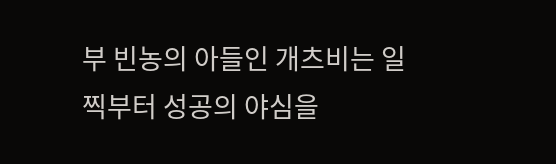부 빈농의 아들인 개츠비는 일찍부터 성공의 야심을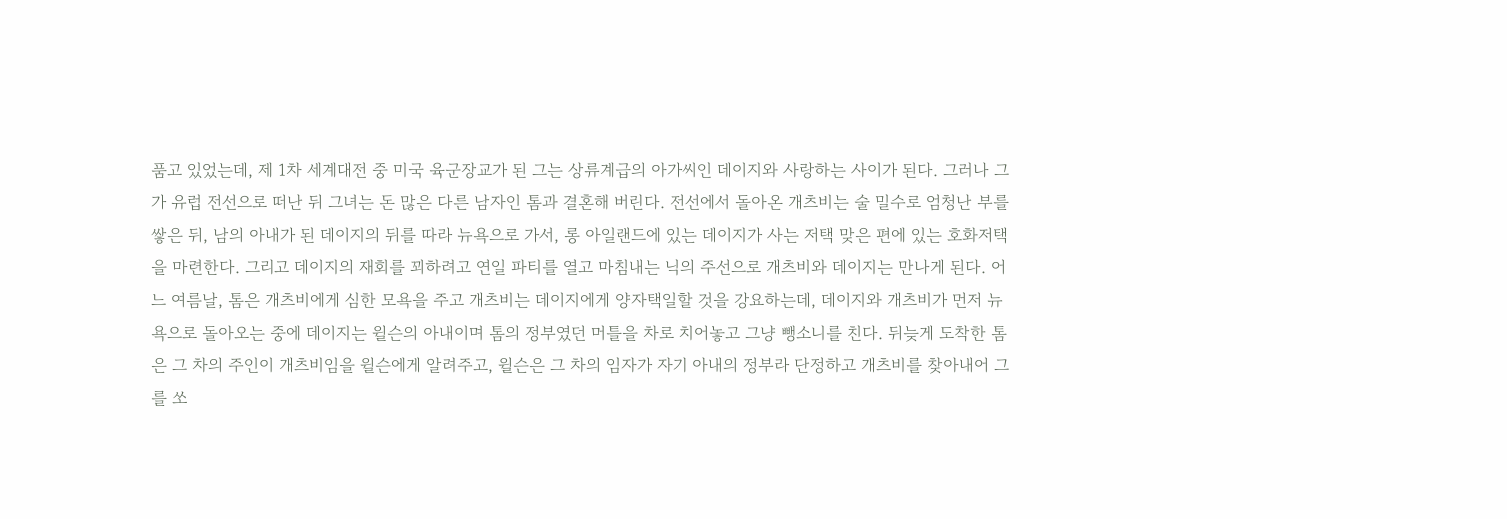품고 있었는데, 제 1차 세계대전 중 미국 육군장교가 된 그는 상류계급의 아가씨인 데이지와 사랑하는 사이가 된다. 그러나 그가 유럽 전선으로 떠난 뒤 그녀는 돈 많은 다른 남자인 톰과 결혼해 버린다. 전선에서 돌아온 개츠비는 술 밀수로 엄청난 부를 쌓은 뒤, 남의 아내가 된 데이지의 뒤를 따라 뉴욕으로 가서, 롱 아일랜드에 있는 데이지가 사는 저택 맞은 편에 있는 호화저택을 마련한다. 그리고 데이지의 재회를 꾀하려고 연일 파티를 열고 마침내는 닉의 주선으로 개츠비와 데이지는 만나게 된다. 어느 여름날, 톰은 개츠비에게 심한 모욕을 주고 개츠비는 데이지에게 양자택일할 것을 강요하는데, 데이지와 개츠비가 먼저 뉴욕으로 돌아오는 중에 데이지는 윌슨의 아내이며 톰의 정부였던 머틀을 차로 치어놓고 그냥 뺑소니를 친다. 뒤늦게 도착한 톰은 그 차의 주인이 개츠비임을 윌슨에게 알려주고, 윌슨은 그 차의 임자가 자기 아내의 정부라 단정하고 개츠비를 찾아내어 그를 쏘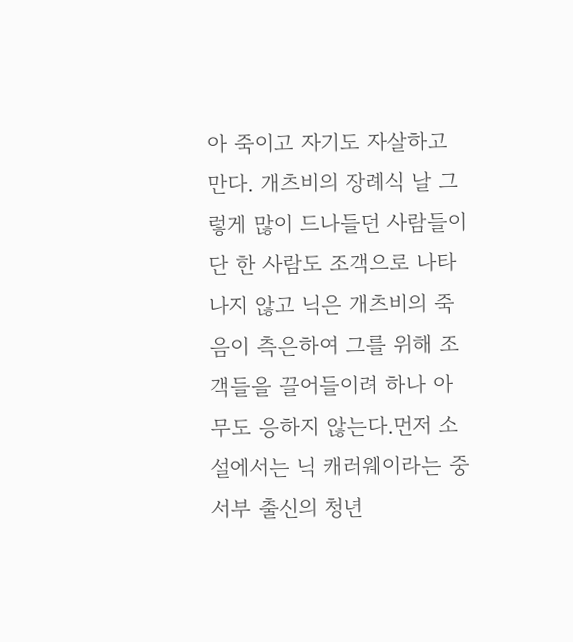아 죽이고 자기도 자살하고 만다. 개츠비의 장례식 날 그렇게 많이 드나들던 사람들이 단 한 사람도 조객으로 나타나지 않고 닉은 개츠비의 죽음이 측은하여 그를 위해 조객들을 끌어들이려 하나 아무도 응하지 않는다.먼저 소설에서는 닉 캐러웨이라는 중서부 출신의 청년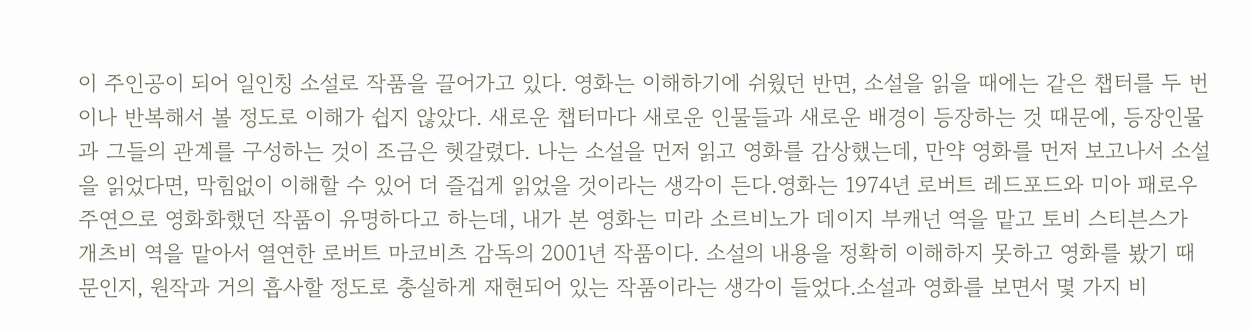이 주인공이 되어 일인칭 소설로 작품을 끌어가고 있다. 영화는 이해하기에 쉬웠던 반면, 소설을 읽을 때에는 같은 챕터를 두 번이나 반복해서 볼 정도로 이해가 쉽지 않았다. 새로운 챕터마다 새로운 인물들과 새로운 배경이 등장하는 것 때문에, 등장인물과 그들의 관계를 구성하는 것이 조금은 헷갈렸다. 나는 소설을 먼저 읽고 영화를 감상했는데, 만약 영화를 먼저 보고나서 소설을 읽었다면, 막힘없이 이해할 수 있어 더 즐겁게 읽었을 것이라는 생각이 든다.영화는 1974년 로버트 레드포드와 미아 패로우 주연으로 영화화했던 작품이 유명하다고 하는데, 내가 본 영화는 미라 소르비노가 데이지 부캐넌 역을 맡고 토비 스티븐스가 개츠비 역을 맡아서 열연한 로버트 마코비츠 감독의 2001년 작품이다. 소설의 내용을 정확히 이해하지 못하고 영화를 봤기 때문인지, 원작과 거의 흡사할 정도로 충실하게 재현되어 있는 작품이라는 생각이 들었다.소설과 영화를 보면서 몇 가지 비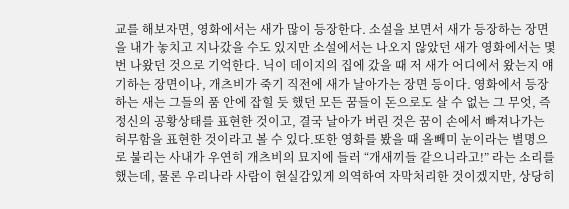교를 해보자면, 영화에서는 새가 많이 등장한다. 소설을 보면서 새가 등장하는 장면을 내가 놓치고 지나갔을 수도 있지만 소설에서는 나오지 않았던 새가 영화에서는 몇 번 나왔던 것으로 기억한다. 닉이 데이지의 집에 갔을 때 저 새가 어디에서 왔는지 얘기하는 장면이나, 개츠비가 죽기 직전에 새가 날아가는 장면 등이다. 영화에서 등장하는 새는 그들의 품 안에 잡힐 듯 했던 모든 꿈들이 돈으로도 살 수 없는 그 무엇, 즉 정신의 공황상태를 표현한 것이고, 결국 날아가 버린 것은 꿈이 손에서 빠져나가는 허무함을 표현한 것이라고 볼 수 있다.또한 영화를 봤을 때 올빼미 눈이라는 별명으로 불리는 사내가 우연히 개츠비의 묘지에 들러 “개새끼들 같으니라고!” 라는 소리를 했는데, 물론 우리나라 사람이 현실감있게 의역하여 자막처리한 것이겠지만, 상당히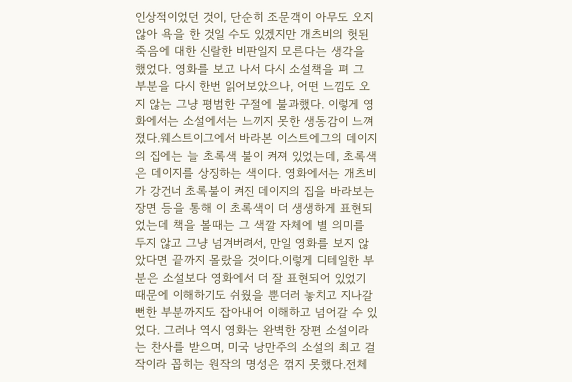인상적이었던 것이, 단순히 조문객이 아무도 오지 않아 욕을 한 것일 수도 있겠지만 개츠비의 헛된 죽음에 대한 신랄한 비판일지 모른다는 생각을 했었다. 영화를 보고 나서 다시 소설책을 펴 그 부분을 다시 한번 읽어보았으나, 어떤 느낌도 오지 않는 그냥 평범한 구절에 불과했다. 이렇게 영화에서는 소설에서는 느끼지 못한 생동감이 느껴졌다.웨스트이그에서 바라본 이스트에그의 데이지의 집에는 늘 초록색 불이 켜져 있었는데, 초록색은 데이지를 상징하는 색이다. 영화에서는 개츠비가 강건너 초록불이 켜진 데이지의 집을 바라보는 장면 등을 통해 이 초록색이 더 생생하게 표현되었는데 책을 볼때는 그 색깔 자체에 별 의미를 두지 않고 그냥 넘겨버려서, 만일 영화를 보지 않았다면 끝까지 몰랐을 것이다.이렇게 디테일한 부분은 소설보다 영화에서 더 잘 표현되어 있었기 때문에 이해하기도 쉬웠을 뿐더러 놓치고 지나갈뻔한 부분까지도 잡아내어 이해하고 넘어갈 수 있었다. 그러나 역시 영화는 완벽한 장편 소설이라는 찬사를 받으며, 미국 낭만주의 소설의 최고 걸작이라 꼽히는 원작의 명성은 꺾지 못했다.전체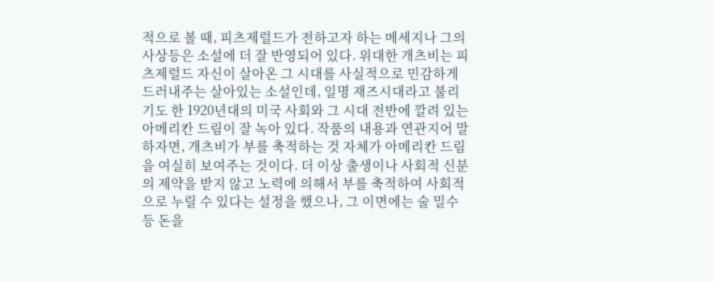적으로 볼 때, 피츠제럴드가 전하고자 하는 메세지나 그의 사상등은 소설에 더 잘 반영되어 있다. 위대한 개츠비는 피츠제럴드 자신이 살아온 그 시대를 사실적으로 민감하게 드러내주는 살아있는 소설인데, 일명 재즈시대라고 불리기도 한 1920년대의 미국 사회와 그 시대 전반에 깔려 있는 아메리칸 드림이 잘 녹아 있다. 작품의 내용과 연관지어 말하자면, 개츠비가 부를 축적하는 것 자체가 아메리칸 드림을 여실히 보여주는 것이다. 더 이상 출생이나 사회적 신분의 제약을 받지 않고 노력에 의해서 부를 축적하여 사회적으로 누릴 수 있다는 설정을 했으나, 그 이면에는 술 밀수 등 돈을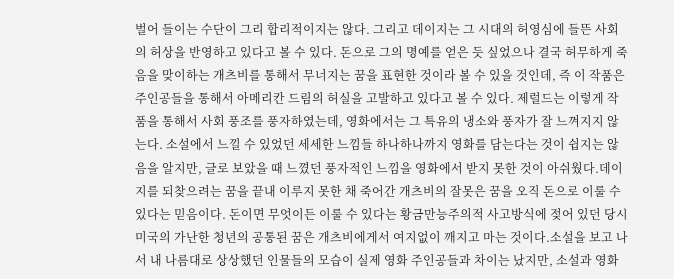벌어 들이는 수단이 그리 합리적이지는 않다. 그리고 데이지는 그 시대의 허영심에 들뜬 사회의 허상을 반영하고 있다고 볼 수 있다. 돈으로 그의 명예를 얻은 듯 싶었으나 결국 허무하게 죽음을 맞이하는 개츠비를 통해서 무너지는 꿈을 표현한 것이라 볼 수 있을 것인데, 즉 이 작품은 주인공들을 통해서 아메리칸 드림의 허실을 고발하고 있다고 볼 수 있다. 제럴드는 이렇게 작품을 통해서 사회 풍조를 풍자하였는데, 영화에서는 그 특유의 냉소와 풍자가 잘 느껴지지 않는다. 소설에서 느낄 수 있었던 세세한 느낌들 하나하나까지 영화를 담는다는 것이 쉽지는 않음을 알지만, 글로 보았을 때 느꼈던 풍자적인 느낌을 영화에서 받지 못한 것이 아쉬웠다.데이지를 되찾으려는 꿈을 끝내 이루지 못한 채 죽어간 개츠비의 잘못은 꿈을 오직 돈으로 이룰 수 있다는 믿음이다. 돈이면 무엇이든 이룰 수 있다는 황금만능주의적 사고방식에 젖어 있던 당시 미국의 가난한 청년의 공통된 꿈은 개츠비에게서 여지없이 깨지고 마는 것이다.소설을 보고 나서 내 나름대로 상상했던 인물들의 모습이 실제 영화 주인공들과 차이는 났지만, 소설과 영화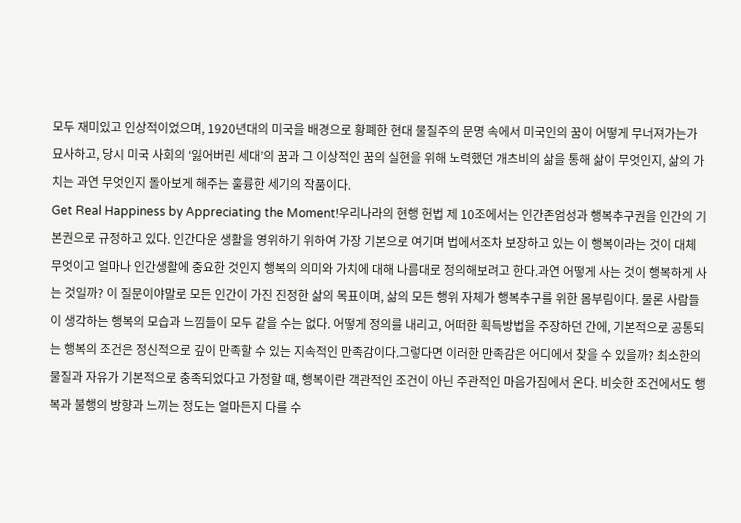모두 재미있고 인상적이었으며, 1920년대의 미국을 배경으로 황폐한 현대 물질주의 문명 속에서 미국인의 꿈이 어떻게 무너져가는가 묘사하고, 당시 미국 사회의 ‘잃어버린 세대’의 꿈과 그 이상적인 꿈의 실현을 위해 노력했던 개츠비의 삶을 통해 삶이 무엇인지, 삶의 가치는 과연 무엇인지 돌아보게 해주는 훌륭한 세기의 작품이다.
Get Real Happiness by Appreciating the Moment!우리나라의 현행 헌법 제 10조에서는 인간존엄성과 행복추구권을 인간의 기본권으로 규정하고 있다. 인간다운 생활을 영위하기 위하여 가장 기본으로 여기며 법에서조차 보장하고 있는 이 행복이라는 것이 대체 무엇이고 얼마나 인간생활에 중요한 것인지 행복의 의미와 가치에 대해 나름대로 정의해보려고 한다.과연 어떻게 사는 것이 행복하게 사는 것일까? 이 질문이야말로 모든 인간이 가진 진정한 삶의 목표이며, 삶의 모든 행위 자체가 행복추구를 위한 몸부림이다. 물론 사람들이 생각하는 행복의 모습과 느낌들이 모두 같을 수는 없다. 어떻게 정의를 내리고, 어떠한 획득방법을 주장하던 간에, 기본적으로 공통되는 행복의 조건은 정신적으로 깊이 만족할 수 있는 지속적인 만족감이다.그렇다면 이러한 만족감은 어디에서 찾을 수 있을까? 최소한의 물질과 자유가 기본적으로 충족되었다고 가정할 때, 행복이란 객관적인 조건이 아닌 주관적인 마음가짐에서 온다. 비슷한 조건에서도 행복과 불행의 방향과 느끼는 정도는 얼마든지 다를 수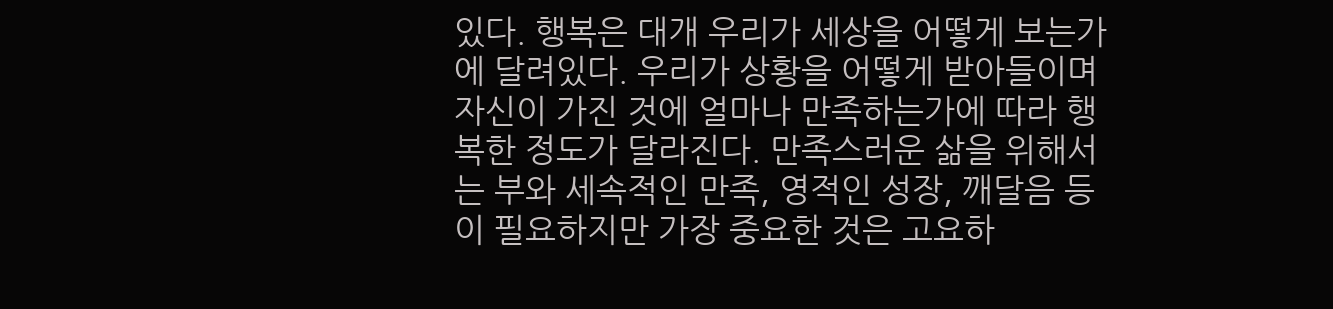있다. 행복은 대개 우리가 세상을 어떻게 보는가에 달려있다. 우리가 상황을 어떻게 받아들이며 자신이 가진 것에 얼마나 만족하는가에 따라 행복한 정도가 달라진다. 만족스러운 삶을 위해서는 부와 세속적인 만족, 영적인 성장, 깨달음 등이 필요하지만 가장 중요한 것은 고요하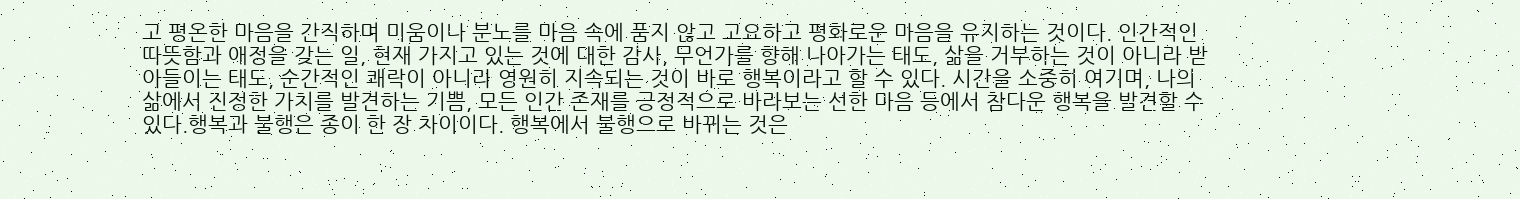고 평온한 마음을 간직하며 미움이나 분노를 마음 속에 품지 않고 고요하고 평화로운 마음을 유지하는 것이다. 인간적인 따뜻함과 애정을 갖는 일, 현재 가지고 있는 것에 대한 감사, 무언가를 향해 나아가는 태도, 삶을 거부하는 것이 아니라 받아들이는 태도, 순간적인 쾌락이 아니라 영원히 지속되는 것이 바로 행복이라고 할 수 있다. 시간을 소중히 여기며, 나의 삶에서 진정한 가치를 발견하는 기쁨, 모든 인간 존재를 긍정적으로 바라보는 선한 마음 등에서 참다운 행복을 발견할 수 있다.행복과 불행은 종이 한 장 차이이다. 행복에서 불행으로 바뀌는 것은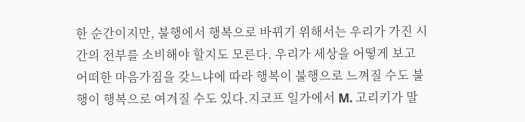한 순간이지만, 불행에서 행복으로 바뀌기 위해서는 우리가 가진 시간의 전부를 소비해야 할지도 모른다. 우리가 세상을 어떻게 보고 어떠한 마음가짐을 갖느냐에 따라 행복이 불행으로 느껴질 수도 불행이 행복으로 여겨질 수도 있다.지코프 일가에서 M. 고리키가 말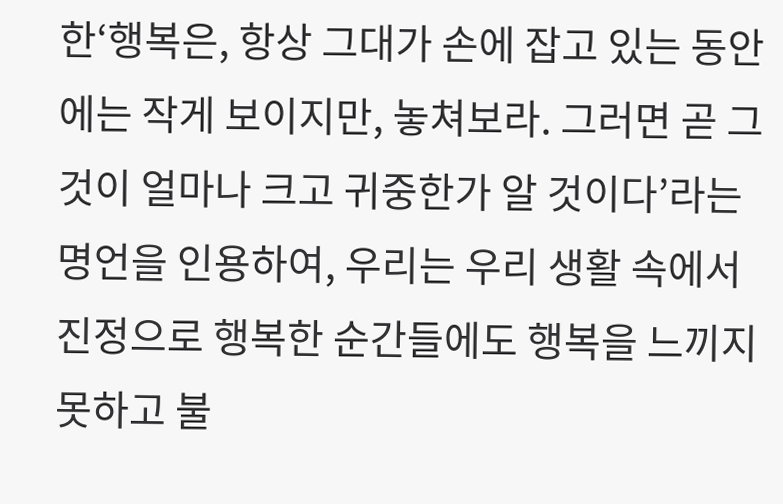한‘행복은, 항상 그대가 손에 잡고 있는 동안에는 작게 보이지만, 놓쳐보라. 그러면 곧 그것이 얼마나 크고 귀중한가 알 것이다’라는 명언을 인용하여, 우리는 우리 생활 속에서 진정으로 행복한 순간들에도 행복을 느끼지 못하고 불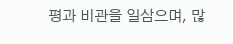평과 비관을 일삼으며, 많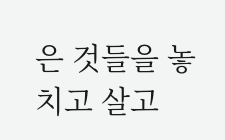은 것들을 놓치고 살고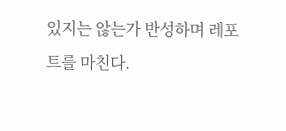있지는 않는가 반성하며 레포트를 마친다.